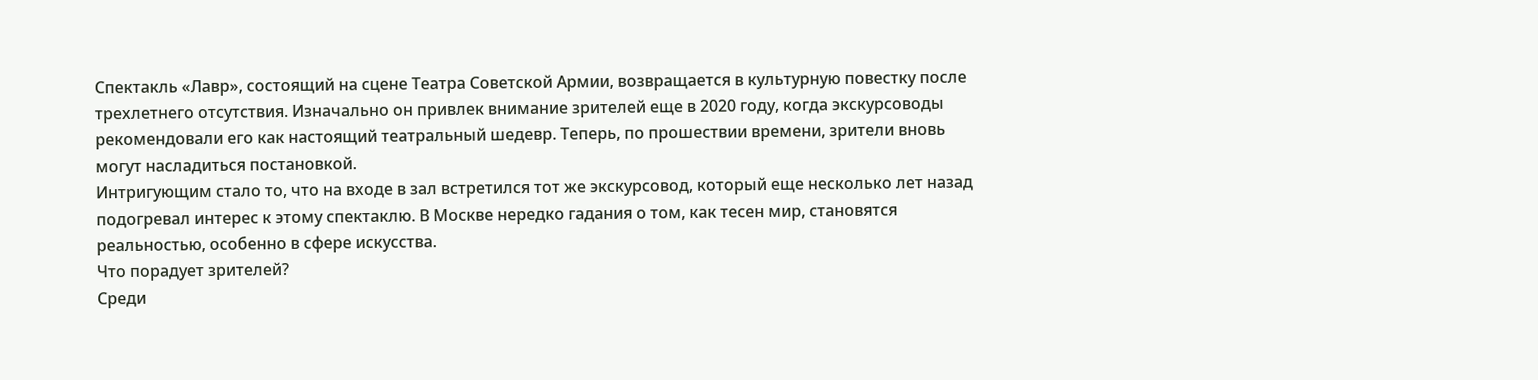Спектакль «Лавр», состоящий на сцене Театра Советской Армии, возвращается в культурную повестку после трехлетнего отсутствия. Изначально он привлек внимание зрителей еще в 2020 году, когда экскурсоводы рекомендовали его как настоящий театральный шедевр. Теперь, по прошествии времени, зрители вновь могут насладиться постановкой.
Интригующим стало то, что на входе в зал встретился тот же экскурсовод, который еще несколько лет назад подогревал интерес к этому спектаклю. В Москве нередко гадания о том, как тесен мир, становятся реальностью, особенно в сфере искусства.
Что порадует зрителей?
Среди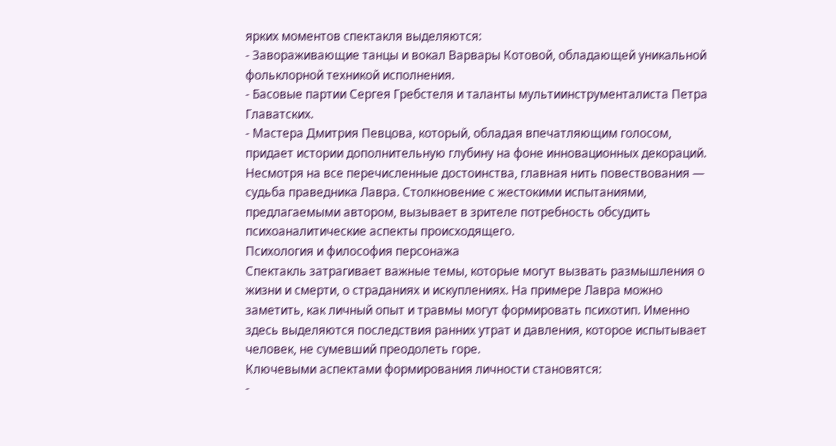ярких моментов спектакля выделяются:
- Завораживающие танцы и вокал Варвары Котовой, обладающей уникальной фольклорной техникой исполнения.
- Басовые партии Сергея Гребстеля и таланты мультиинструменталиста Петра Главатских.
- Мастера Дмитрия Певцова, который, обладая впечатляющим голосом, придает истории дополнительную глубину на фоне инновационных декораций.
Несмотря на все перечисленные достоинства, главная нить повествования — судьба праведника Лавра. Столкновение с жестокими испытаниями, предлагаемыми автором, вызывает в зрителе потребность обсудить психоаналитические аспекты происходящего.
Психология и философия персонажа
Спектакль затрагивает важные темы, которые могут вызвать размышления о жизни и смерти, о страданиях и искуплениях. На примере Лавра можно заметить, как личный опыт и травмы могут формировать психотип. Именно здесь выделяются последствия ранних утрат и давления, которое испытывает человек, не сумевший преодолеть горе.
Ключевыми аспектами формирования личности становятся:
-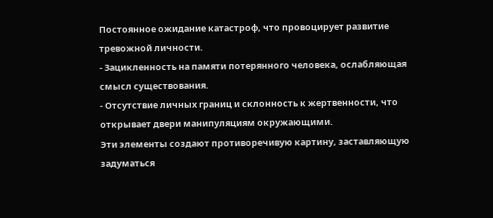Постоянное ожидание катастроф, что провоцирует развитие тревожной личности.
- Зацикленность на памяти потерянного человека, ослабляющая смысл существования.
- Отсутствие личных границ и склонность к жертвенности, что открывает двери манипуляциям окружающими.
Эти элементы создают противоречивую картину, заставляющую задуматься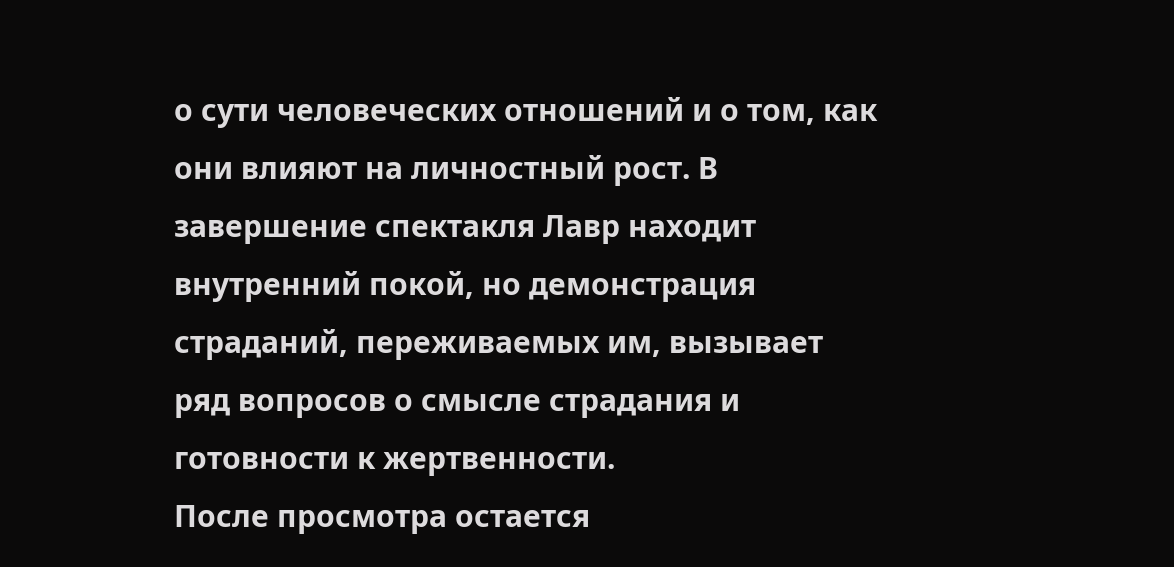о сути человеческих отношений и о том, как они влияют на личностный рост. В завершение спектакля Лавр находит внутренний покой, но демонстрация страданий, переживаемых им, вызывает ряд вопросов о смысле страдания и готовности к жертвенности.
После просмотра остается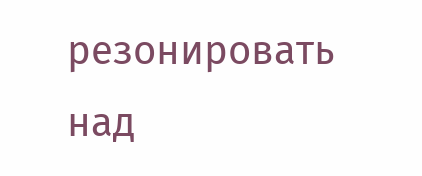резонировать над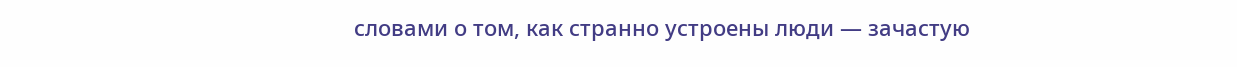словами о том, как странно устроены люди — зачастую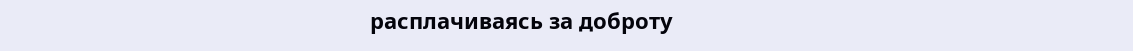расплачиваясь за доброту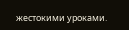жестокими уроками.